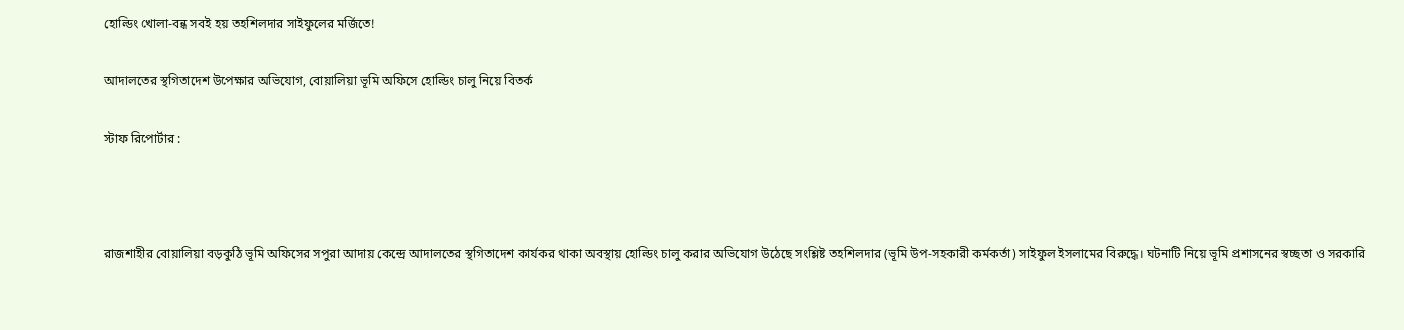হোল্ডিং খোলা-বন্ধ সবই হয় তহশিলদার সাইফুলের মর্জিতে!

আদালতের স্থগিতাদেশ উপেক্ষার অভিযোগ, বোয়ালিয়া ভূমি অফিসে হোল্ডিং চালু নিয়ে বিতর্ক

স্টাফ রিপোর্টার :



রাজশাহীর বোয়ালিয়া বড়কুঠি ভূমি অফিসের সপুরা আদায় কেন্দ্রে আদালতের স্থগিতাদেশ কার্যকর থাকা অবস্থায় হোল্ডিং চালু করার অভিযোগ উঠেছে সংশ্লিষ্ট তহশিলদার (ভূমি উপ-সহকারী কর্মকর্তা) সাইফুল ইসলামের বিরুদ্ধে। ঘটনাটি নিয়ে ভূমি প্রশাসনের স্বচ্ছতা ও সরকারি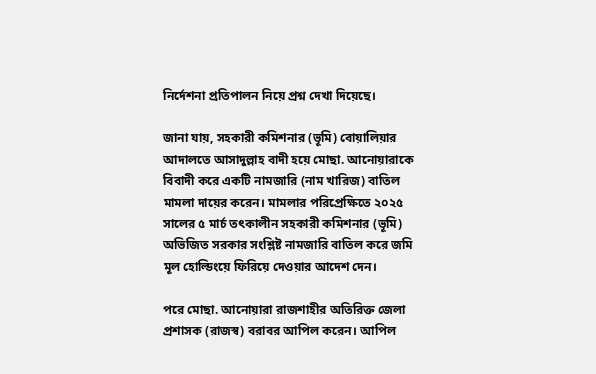নির্দেশনা প্রতিপালন নিয়ে প্রশ্ন দেখা দিয়েছে।

জানা যায়, সহকারী কমিশনার (ভূমি) বোয়ালিয়ার আদালতে আসাদুল্লাহ বাদী হয়ে মোছা. আনোয়ারাকে বিবাদী করে একটি নামজারি (নাম খারিজ) বাতিল মামলা দায়ের করেন। মামলার পরিপ্রেক্ষিতে ২০২৫ সালের ৫ মার্চ তৎকালীন সহকারী কমিশনার (ভূমি) অভিজিত সরকার সংশ্লিষ্ট নামজারি বাতিল করে জমি মূল হোল্ডিংয়ে ফিরিয়ে দেওয়ার আদেশ দেন।

পরে মোছা. আনোয়ারা রাজশাহীর অতিরিক্ত জেলা প্রশাসক (রাজস্ব) বরাবর আপিল করেন। আপিল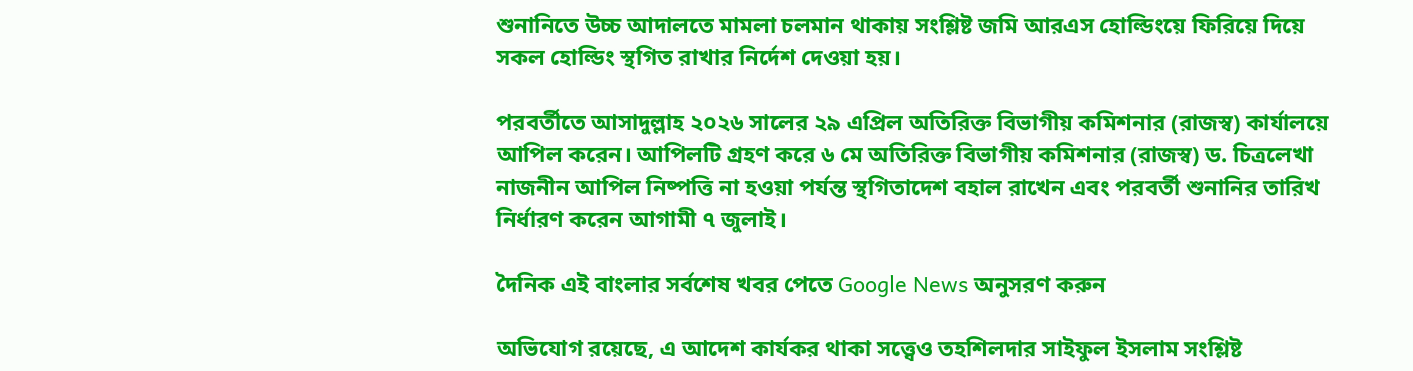শুনানিতে উচ্চ আদালতে মামলা চলমান থাকায় সংশ্লিষ্ট জমি আরএস হোল্ডিংয়ে ফিরিয়ে দিয়ে সকল হোল্ডিং স্থগিত রাখার নির্দেশ দেওয়া হয়।

পরবর্তীতে আসাদুল্লাহ ২০২৬ সালের ২৯ এপ্রিল অতিরিক্ত বিভাগীয় কমিশনার (রাজস্ব) কার্যালয়ে আপিল করেন। আপিলটি গ্রহণ করে ৬ মে অতিরিক্ত বিভাগীয় কমিশনার (রাজস্ব) ড. চিত্রলেখা নাজনীন আপিল নিষ্পত্তি না হওয়া পর্যন্ত স্থগিতাদেশ বহাল রাখেন এবং পরবর্তী শুনানির তারিখ নির্ধারণ করেন আগামী ৭ জুলাই।

দৈনিক এই বাংলার সর্বশেষ খবর পেতে Google News অনুসরণ করুন

অভিযোগ রয়েছে, এ আদেশ কার্যকর থাকা সত্ত্বেও তহশিলদার সাইফুল ইসলাম সংশ্লিষ্ট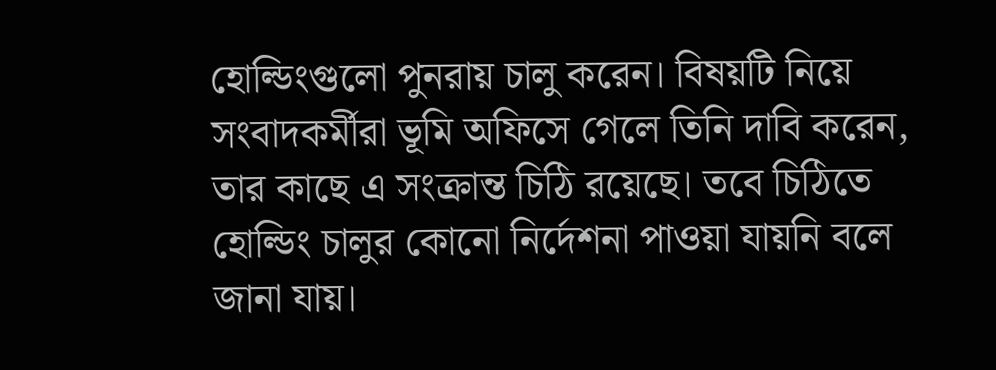হোল্ডিংগুলো পুনরায় চালু করেন। বিষয়টি নিয়ে সংবাদকর্মীরা ভূমি অফিসে গেলে তিনি দাবি করেন, তার কাছে এ সংক্রান্ত চিঠি রয়েছে। তবে চিঠিতে হোল্ডিং চালুর কোনো নির্দেশনা পাওয়া যায়নি বলে জানা যায়।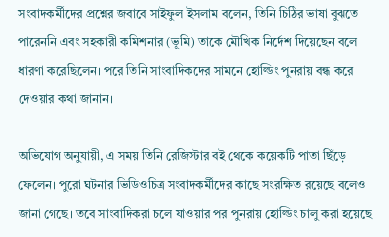সংবাদকর্মীদের প্রশ্নের জবাবে সাইফুল ইসলাম বলেন, তিনি চিঠির ভাষা বুঝতে পারেননি এবং সহকারী কমিশনার (ভূমি) তাকে মৌখিক নির্দেশ দিয়েছেন বলে ধারণা করেছিলেন। পরে তিনি সাংবাদিকদের সামনে হোল্ডিং পুনরায় বন্ধ করে দেওয়ার কথা জানান।

অভিযোগ অনুযায়ী, এ সময় তিনি রেজিস্টার বই থেকে কয়েকটি পাতা ছিঁড়ে ফেলেন। পুরো ঘটনার ভিডিওচিত্র সংবাদকর্মীদের কাছে সংরক্ষিত রয়েছে বলেও জানা গেছে। তবে সাংবাদিকরা চলে যাওয়ার পর পুনরায় হোল্ডিং চালু করা হয়েছে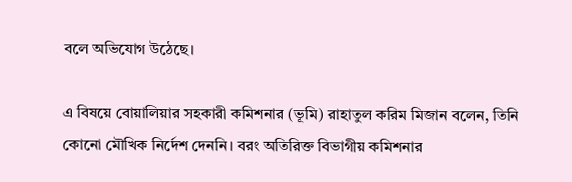বলে অভিযোগ উঠেছে।

এ বিষয়ে বোয়ালিয়ার সহকারী কমিশনার (ভূমি) রাহাতুল করিম মিজান বলেন, তিনি কোনো মৌখিক নির্দেশ দেননি। বরং অতিরিক্ত বিভাগীয় কমিশনার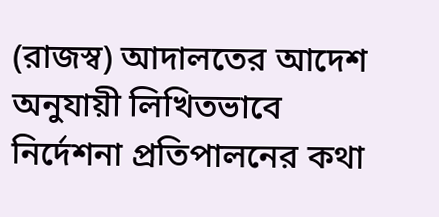(রাজস্ব) আদালতের আদেশ অনুযায়ী লিখিতভাবে নির্দেশনা প্রতিপালনের কথা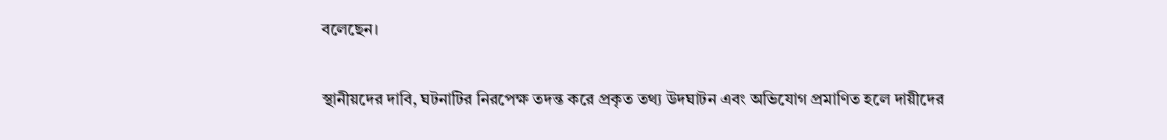বলেছেন।

স্থানীয়দের দাবি, ঘটনাটির নিরপেক্ষ তদন্ত করে প্রকৃত তথ্য উদঘাটন এবং অভিযোগ প্রমাণিত হলে দায়ীদের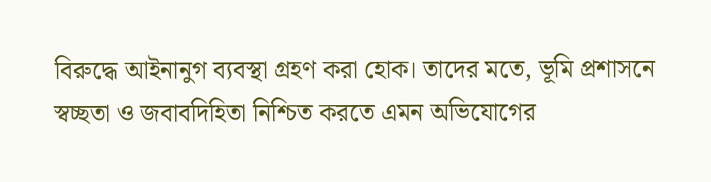বিরুদ্ধে আইনানুগ ব্যবস্থা গ্রহণ করা হোক। তাদের মতে, ভূমি প্রশাসনে স্বচ্ছতা ও জবাবদিহিতা নিশ্চিত করতে এমন অভিযোগের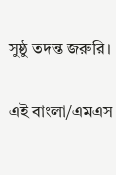সুষ্ঠু তদন্ত জরুরি।

এই বাংলা/এমএস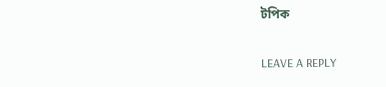টপিক

LEAVE A REPLY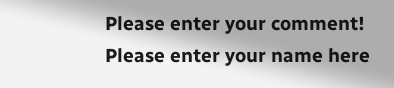Please enter your comment!
Please enter your name here